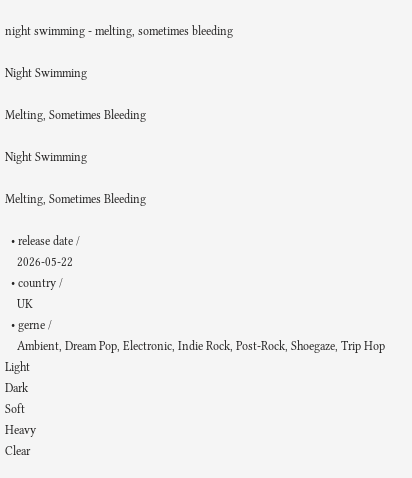night swimming - melting, sometimes bleeding

Night Swimming

Melting, Sometimes Bleeding

Night Swimming

Melting, Sometimes Bleeding

  • release date /
    2026-05-22
  • country /
    UK
  • gerne /
    Ambient, Dream Pop, Electronic, Indie Rock, Post-Rock, Shoegaze, Trip Hop
Light
Dark
Soft
Heavy
Clear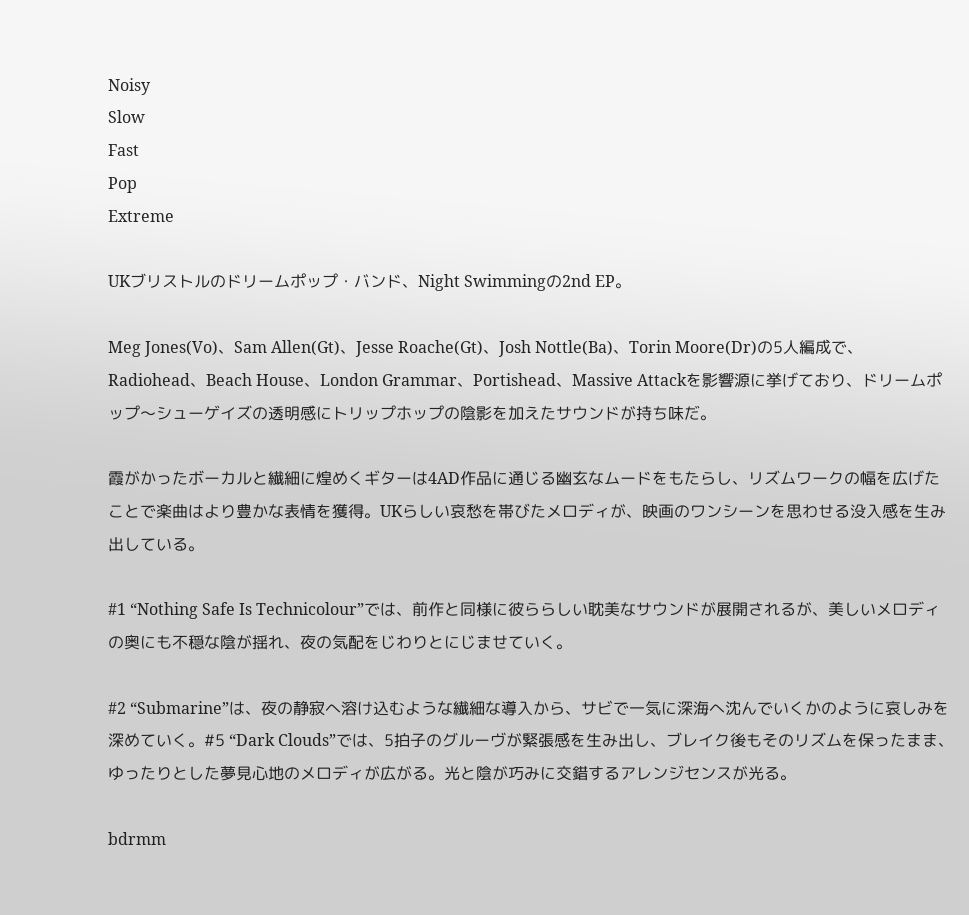Noisy
Slow
Fast
Pop
Extreme

UKブリストルのドリームポップ・バンド、Night Swimmingの2nd EP。

Meg Jones(Vo)、Sam Allen(Gt)、Jesse Roache(Gt)、Josh Nottle(Ba)、Torin Moore(Dr)の5人編成で、Radiohead、Beach House、London Grammar、Portishead、Massive Attackを影響源に挙げており、ドリームポップ〜シューゲイズの透明感にトリップホップの陰影を加えたサウンドが持ち味だ。

霞がかったボーカルと繊細に煌めくギターは4AD作品に通じる幽玄なムードをもたらし、リズムワークの幅を広げたことで楽曲はより豊かな表情を獲得。UKらしい哀愁を帯びたメロディが、映画のワンシーンを思わせる没入感を生み出している。

#1 “Nothing Safe Is Technicolour”では、前作と同様に彼ららしい耽美なサウンドが展開されるが、美しいメロディの奥にも不穏な陰が揺れ、夜の気配をじわりとにじませていく。

#2 “Submarine”は、夜の静寂へ溶け込むような繊細な導入から、サビで一気に深海へ沈んでいくかのように哀しみを深めていく。#5 “Dark Clouds”では、5拍子のグルーヴが緊張感を生み出し、ブレイク後もそのリズムを保ったまま、ゆったりとした夢見心地のメロディが広がる。光と陰が巧みに交錯するアレンジセンスが光る。

bdrmm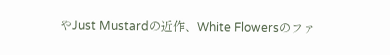やJust Mustardの近作、White Flowersのファ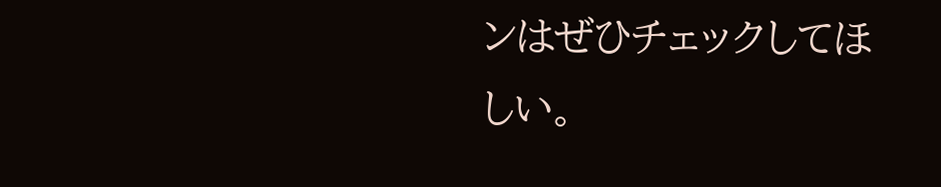ンはぜひチェックしてほしい。